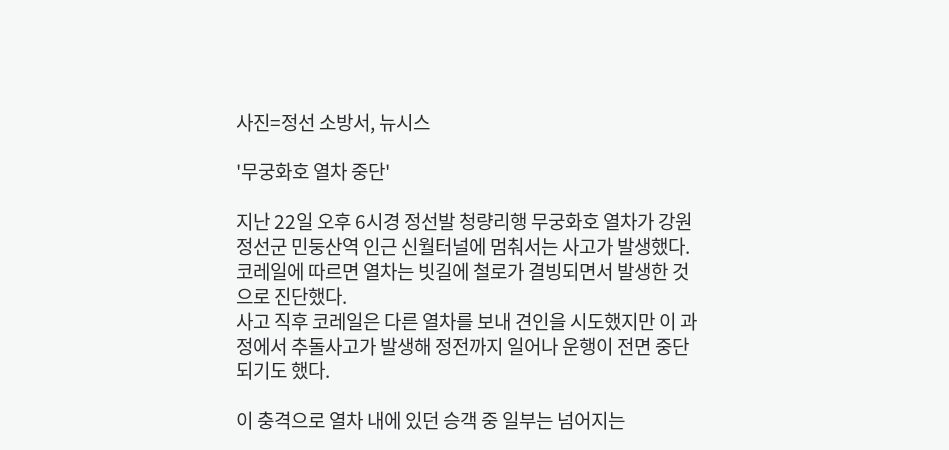사진=정선 소방서, 뉴시스

'무궁화호 열차 중단'

지난 22일 오후 6시경 정선발 청량리행 무궁화호 열차가 강원 정선군 민둥산역 인근 신월터널에 멈춰서는 사고가 발생했다. 코레일에 따르면 열차는 빗길에 철로가 결빙되면서 발생한 것으로 진단했다.
사고 직후 코레일은 다른 열차를 보내 견인을 시도했지만 이 과정에서 추돌사고가 발생해 정전까지 일어나 운행이 전면 중단되기도 했다.

이 충격으로 열차 내에 있던 승객 중 일부는 넘어지는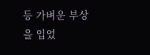등 가벼운 부상을 입었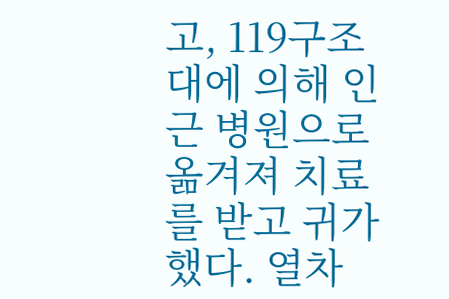고, 119구조대에 의해 인근 병원으로 옮겨져 치료를 받고 귀가했다. 열차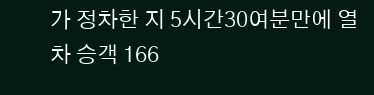가 정차한 지 5시간30여분만에 열차 승객 166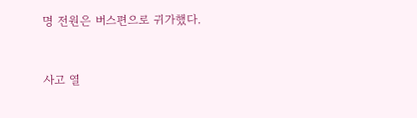명 전원은 버스편으로 귀가했다.


사고 열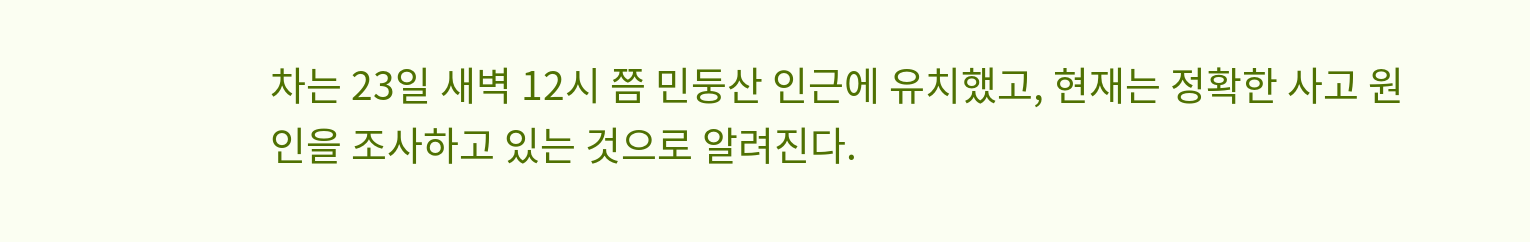차는 23일 새벽 12시 쯤 민둥산 인근에 유치했고, 현재는 정확한 사고 원인을 조사하고 있는 것으로 알려진다.